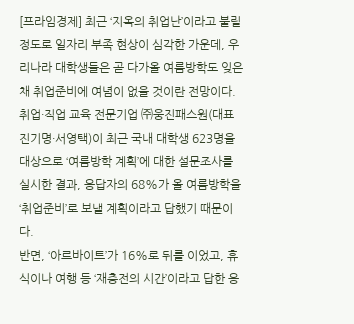[프라임경제] 최근 ‘지옥의 취업난’이라고 불릴 정도로 일자리 부족 현상이 심각한 가운데, 우리나라 대학생들은 곧 다가올 여름방학도 잊은 채 취업준비에 여념이 없을 것이란 전망이다.
취업·직업 교육 전문기업 ㈜웅진패스원(대표 진기명·서영택)이 최근 국내 대학생 623명을 대상으로 ‘여름방학 계획’에 대한 설문조사를 실시한 결과, 응답자의 68%가 올 여름방학을 ‘취업준비’로 보낼 계획이라고 답했기 때문이다.
반면, ‘아르바이트’가 16%로 뒤를 이었고, 휴식이나 여행 등 ‘재충전의 시간’이라고 답한 응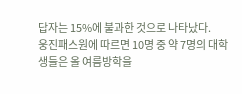답자는 15%에 불과한 것으로 나타났다.
웅진패스원에 따르면 10명 중 약 7명의 대학생들은 올 여름방학을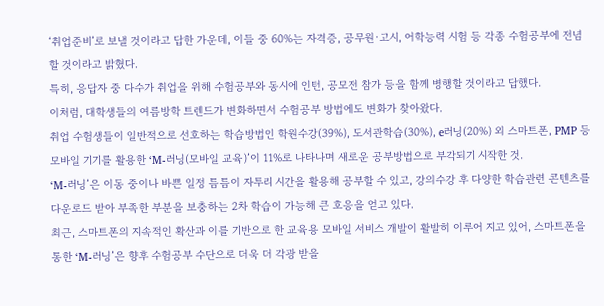‘취업준비’로 보낼 것이라고 답한 가운데, 이들 중 60%는 자격증, 공무원·고시, 어학능력 시험 등 각종 수험공부에 전념할 것이라고 밝혔다.
특히, 응답자 중 다수가 취업을 위해 수험공부와 동시에 인턴, 공모전 참가 등을 함께 병행할 것이라고 답했다.
이처럼, 대학생들의 여름방학 트렌드가 변화하면서 수험공부 방법에도 변화가 찾아왔다.
취업 수험생들이 일반적으로 선호하는 학습방법인 학원수강(39%), 도서관학습(30%), e러닝(20%) 외 스마트폰, PMP 등 모바일 기기를 활용한 ‘M-러닝(모바일 교육)’이 11%로 나타나며 새로운 공부방법으로 부각되기 시작한 것.
‘M-러닝’은 이동 중이나 바쁜 일정 틈틈이 자투리 시간을 활용해 공부할 수 있고, 강의수강 후 다양한 학습관련 콘텐츠를 다운로드 받아 부족한 부분을 보충하는 2차 학습이 가능해 큰 호응을 얻고 있다.
최근, 스마트폰의 지속적인 확산과 이를 기반으로 한 교육용 모바일 서비스 개발이 활발히 이루어 지고 있어, 스마트폰을 통한 ‘M-러닝’은 향후 수험공부 수단으로 더욱 더 각광 받을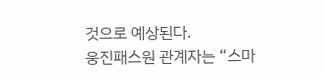것으로 예상된다.
웅진패스원 관계자는 “스마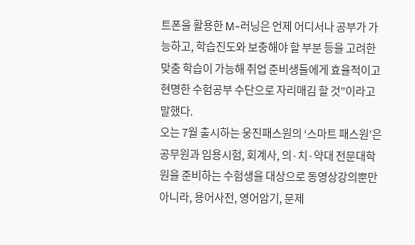트폰을 활용한 M-러닝은 언제 어디서나 공부가 가능하고, 학습진도와 보충해야 할 부분 등을 고려한 맞춤 학습이 가능해 취업 준비생들에게 효율적이고 현명한 수험공부 수단으로 자리매김 할 것”이라고 말했다.
오는 7월 출시하는 웅진패스원의 ‘스마트 패스원’은 공무원과 임용시험, 회계사, 의·치·약대 전문대학원을 준비하는 수험생을 대상으로 동영상강의뿐만 아니라, 용어사전, 영어암기, 문제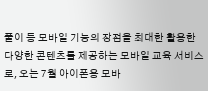풀이 등 모바일 기능의 장점을 최대한 활용한 다양한 콘텐츠를 제공하는 모바일 교육 서비스로, 오는 7월 아이폰용 모바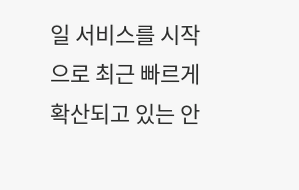일 서비스를 시작으로 최근 빠르게 확산되고 있는 안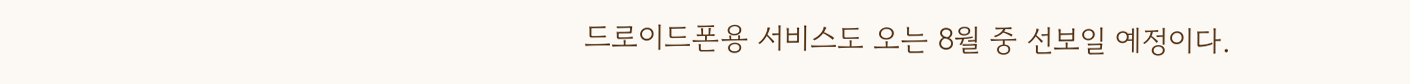드로이드폰용 서비스도 오는 8월 중 선보일 예정이다.